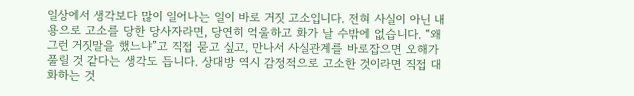일상에서 생각보다 많이 일어나는 일이 바로 거짓 고소입니다. 전혀 사실이 아닌 내용으로 고소를 당한 당사자라면, 당연히 억울하고 화가 날 수밖에 없습니다. “왜 그런 거짓말을 했느냐”고 직접 묻고 싶고, 만나서 사실관계를 바로잡으면 오해가 풀릴 것 같다는 생각도 듭니다. 상대방 역시 감정적으로 고소한 것이라면 직접 대화하는 것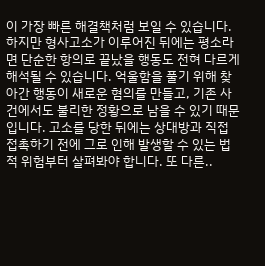이 가장 빠른 해결책처럼 보일 수 있습니다. 하지만 형사고소가 이루어진 뒤에는 평소라면 단순한 항의로 끝났을 행동도 전혀 다르게 해석될 수 있습니다. 억울함을 풀기 위해 찾아간 행동이 새로운 혐의를 만들고, 기존 사건에서도 불리한 정황으로 남을 수 있기 때문입니다. 고소를 당한 뒤에는 상대방과 직접 접촉하기 전에 그로 인해 발생할 수 있는 법적 위험부터 살펴봐야 합니다. 또 다른..